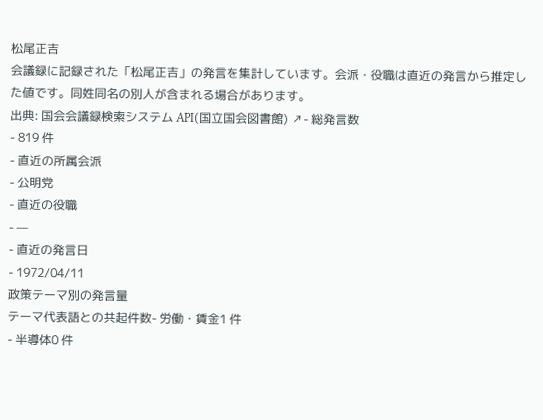松尾正吉
会議録に記録された「松尾正吉」の発言を集計しています。会派・役職は直近の発言から推定した値です。同姓同名の別人が含まれる場合があります。
出典: 国会会議録検索システム API(国立国会図書館) ↗- 総発言数
- 819 件
- 直近の所属会派
- 公明党
- 直近の役職
- —
- 直近の発言日
- 1972/04/11
政策テーマ別の発言量
テーマ代表語との共起件数- 労働・賃金1 件
- 半導体0 件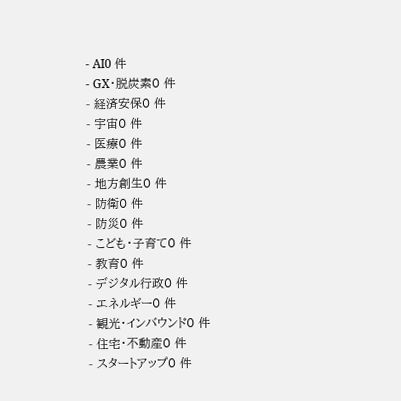- AI0 件
- GX・脱炭素0 件
- 経済安保0 件
- 宇宙0 件
- 医療0 件
- 農業0 件
- 地方創生0 件
- 防衛0 件
- 防災0 件
- こども・子育て0 件
- 教育0 件
- デジタル行政0 件
- エネルギー0 件
- 観光・インバウンド0 件
- 住宅・不動産0 件
- スタートアップ0 件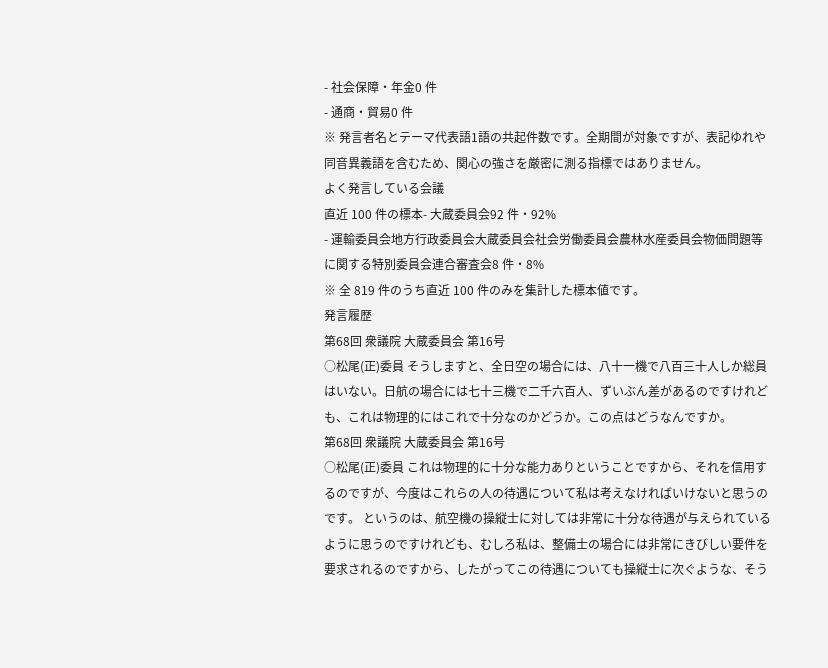- 社会保障・年金0 件
- 通商・貿易0 件
※ 発言者名とテーマ代表語1語の共起件数です。全期間が対象ですが、表記ゆれや 同音異義語を含むため、関心の強さを厳密に測る指標ではありません。
よく発言している会議
直近 100 件の標本- 大蔵委員会92 件・92%
- 運輸委員会地方行政委員会大蔵委員会社会労働委員会農林水産委員会物価問題等に関する特別委員会連合審査会8 件・8%
※ 全 819 件のうち直近 100 件のみを集計した標本値です。
発言履歴
第68回 衆議院 大蔵委員会 第16号
○松尾(正)委員 そうしますと、全日空の場合には、八十一機で八百三十人しか総員はいない。日航の場合には七十三機で二千六百人、ずいぶん差があるのですけれども、これは物理的にはこれで十分なのかどうか。この点はどうなんですか。
第68回 衆議院 大蔵委員会 第16号
○松尾(正)委員 これは物理的に十分な能力ありということですから、それを信用するのですが、今度はこれらの人の待遇について私は考えなければいけないと思うのです。 というのは、航空機の操縦士に対しては非常に十分な待遇が与えられているように思うのですけれども、むしろ私は、整備士の場合には非常にきびしい要件を要求されるのですから、したがってこの待遇についても操縦士に次ぐような、そう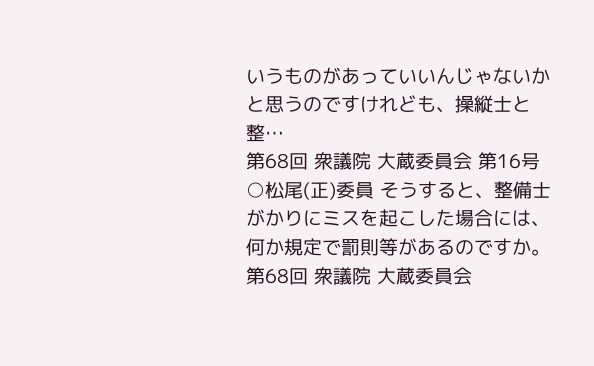いうものがあっていいんじゃないかと思うのですけれども、操縦士と整…
第68回 衆議院 大蔵委員会 第16号
○松尾(正)委員 そうすると、整備士がかりにミスを起こした場合には、何か規定で罰則等があるのですか。
第68回 衆議院 大蔵委員会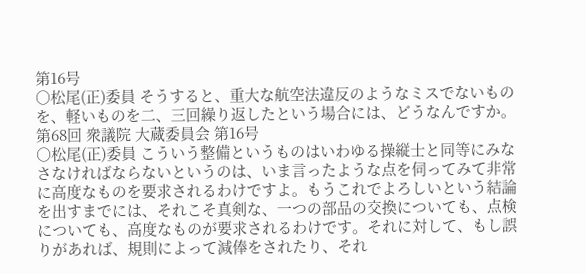第16号
○松尾(正)委員 そうすると、重大な航空法違反のようなミスでないものを、軽いものを二、三回繰り返したという場合には、どうなんですか。
第68回 衆議院 大蔵委員会 第16号
○松尾(正)委員 こういう整備というものはいわゆる操縦士と同等にみなさなければならないというのは、いま言ったような点を伺ってみて非常に高度なものを要求されるわけですよ。もうこれでよろしいという結論を出すまでには、それこそ真剣な、一つの部品の交換についても、点検についても、高度なものが要求されるわけです。それに対して、もし誤りがあれば、規則によって減俸をされたり、それ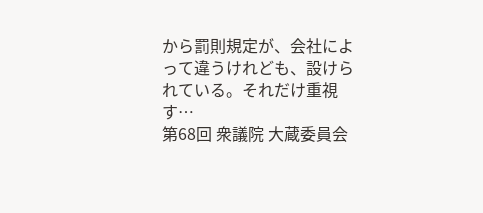から罰則規定が、会社によって違うけれども、設けられている。それだけ重視す…
第68回 衆議院 大蔵委員会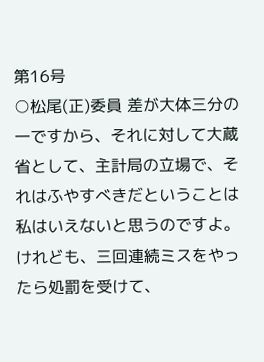第16号
○松尾(正)委員 差が大体三分の一ですから、それに対して大蔵省として、主計局の立場で、それはふやすべきだということは私はいえないと思うのですよ。けれども、三回連続ミスをやったら処罰を受けて、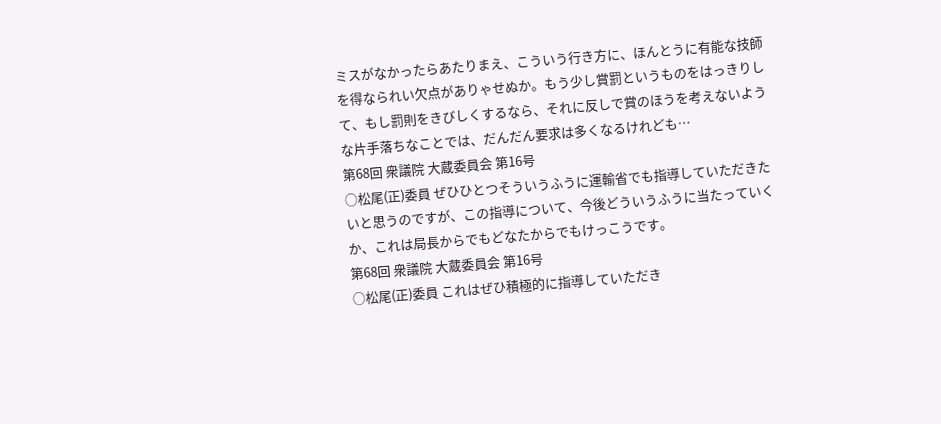ミスがなかったらあたりまえ、こういう行き方に、ほんとうに有能な技師を得なられい欠点がありゃせぬか。もう少し賞罰というものをはっきりして、もし罰則をきびしくするなら、それに反しで賞のほうを考えないような片手落ちなことでは、だんだん要求は多くなるけれども…
第68回 衆議院 大蔵委員会 第16号
○松尾(正)委員 ぜひひとつそういうふうに運輸省でも指導していただきたいと思うのですが、この指導について、今後どういうふうに当たっていくか、これは局長からでもどなたからでもけっこうです。
第68回 衆議院 大蔵委員会 第16号
○松尾(正)委員 これはぜひ積極的に指導していただき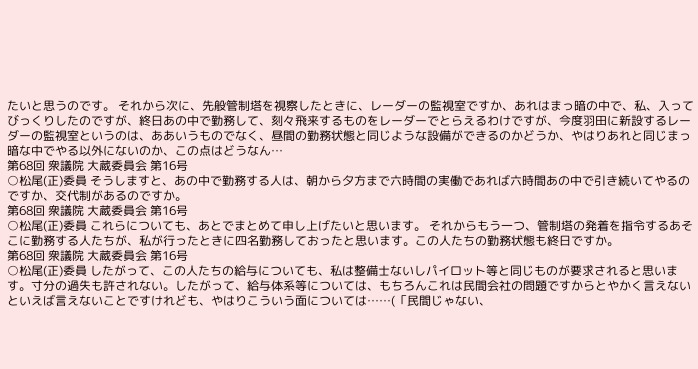たいと思うのです。 それから次に、先般管制塔を視察したときに、レーダーの監視室ですか、あれはまっ暗の中で、私、入ってびっくりしたのですが、終日あの中で勤務して、刻々飛来するものをレーダーでとらえるわけですが、今度羽田に新設するレーダーの監視室というのは、ああいうものでなく、昼間の勤務状態と同じような設備ができるのかどうか、やはりあれと同じまっ暗な中でやる以外にないのか、この点はどうなん…
第68回 衆議院 大蔵委員会 第16号
○松尾(正)委員 そうしますと、あの中で勤務する人は、朝から夕方まで六時間の実働であれば六時間あの中で引き続いてやるのですか、交代制があるのですか。
第68回 衆議院 大蔵委員会 第16号
○松尾(正)委員 これらについても、あとでまとめて申し上げたいと思います。 それからもう一つ、管制塔の発着を指令するあそこに勤務する人たちが、私が行ったときに四名勤務しておったと思います。この人たちの勤務状態も終日ですか。
第68回 衆議院 大蔵委員会 第16号
○松尾(正)委員 したがって、この人たちの給与についても、私は整備士ないしパイロット等と同じものが要求されると思います。寸分の過失も許されない。したがって、給与体系等については、もちろんこれは民間会社の問題ですからとやかく言えないといえば言えないことですけれども、やはりこういう面については……(「民間じゃない、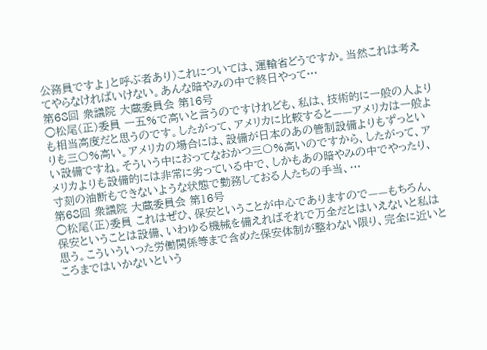公務員ですよ」と呼ぶ者あり)これについては、運輸省どうですか。当然これは考えてやらなければいけない。あんな暗やみの中で終日やって…
第68回 衆議院 大蔵委員会 第16号
○松尾(正)委員 一五%で高いと言うのですけれども、私は、技術的に一般の人よりも相当高度だと思うのです。したがって、アメリカに比較すると——アメリカは一般よりも三〇%高い。アメリカの場合には、設備が日本のあの管制設備よりもずっといい設備ですね。そういう中におってなおかつ三〇%高いのですから、したがって、アメリカよりも設備的には非常に劣っている中で、しかもあの暗やみの中でやったり、寸刻の油断もできないような状態で勤務しておる人たちの手当、…
第68回 衆議院 大蔵委員会 第16号
○松尾(正)委員 これはぜひ、保安ということが中心でありますので——もちろん、保安ということは設備、いわゆる機械を備えればそれで万全だとはいえないと私は思う。こういういった労働関係等まで含めた保安体制が整わない限り、完全に近いところまではいかないという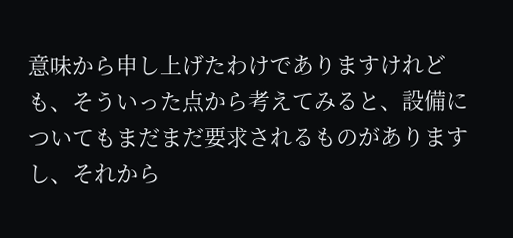意味から申し上げたわけでありますけれども、そういった点から考えてみると、設備についてもまだまだ要求されるものがありますし、それから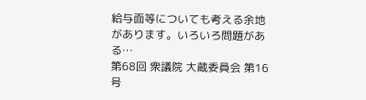給与面等についても考える余地があります。いろいろ問題がある…
第68回 衆議院 大蔵委員会 第16号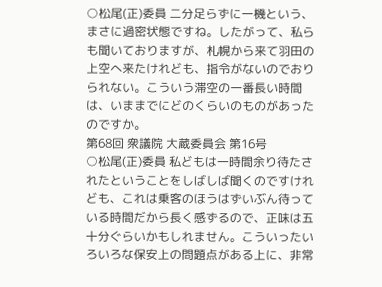○松尾(正)委員 二分足らずに一機という、まさに過密状態ですね。したがって、私らも聞いておりますが、札幌から来て羽田の上空へ来たけれども、指令がないのでおりられない。こういう滞空の一番長い時間は、いままでにどのくらいのものがあったのですか。
第68回 衆議院 大蔵委員会 第16号
○松尾(正)委員 私どもは一時間余り待たされたということをしばしば聞くのですけれども、これは乗客のほうはずいぶん待っている時間だから長く感ずるので、正味は五十分ぐらいかもしれません。こういったいろいろな保安上の問題点がある上に、非常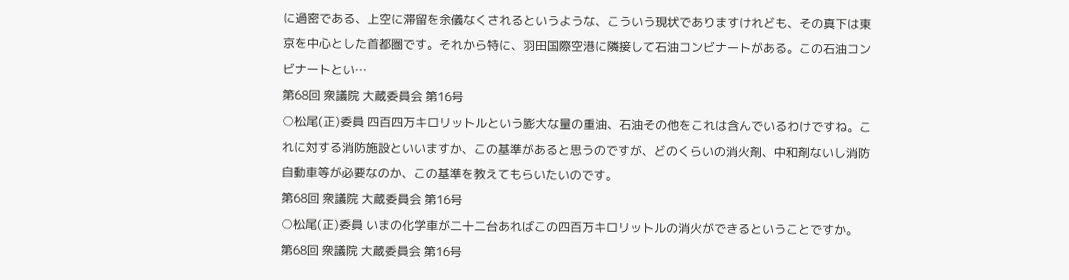に過密である、上空に滞留を余儀なくされるというような、こういう現状でありますけれども、その真下は東京を中心とした首都圏です。それから特に、羽田国際空港に隣接して石油コンビナートがある。この石油コンビナートとい…
第68回 衆議院 大蔵委員会 第16号
○松尾(正)委員 四百四万キロリットルという膨大な量の重油、石油その他をこれは含んでいるわけですね。これに対する消防施設といいますか、この基準があると思うのですが、どのくらいの消火剤、中和剤ないし消防自動車等が必要なのか、この基準を教えてもらいたいのです。
第68回 衆議院 大蔵委員会 第16号
○松尾(正)委員 いまの化学車が二十二台あればこの四百万キロリットルの消火ができるということですか。
第68回 衆議院 大蔵委員会 第16号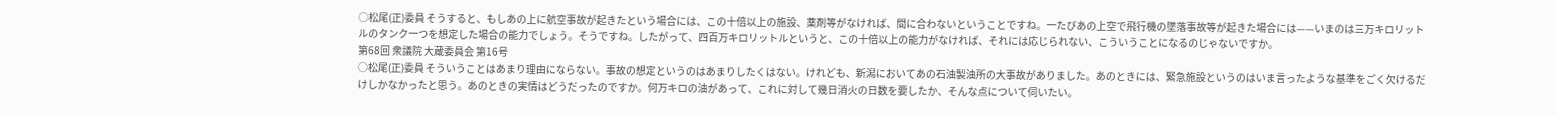○松尾(正)委員 そうすると、もしあの上に航空事故が起きたという場合には、この十倍以上の施設、薬剤等がなければ、間に合わないということですね。一たびあの上空で飛行機の墜落事故等が起きた場合には——いまのは三万キロリットルのタンク一つを想定した場合の能力でしょう。そうですね。したがって、四百万キロリットルというと、この十倍以上の能力がなければ、それには応じられない、こういうことになるのじゃないですか。
第68回 衆議院 大蔵委員会 第16号
○松尾(正)委員 そういうことはあまり理由にならない。事故の想定というのはあまりしたくはない。けれども、新潟においてあの石油製油所の大事故がありました。あのときには、緊急施設というのはいま言ったような基準をごく欠けるだけしかなかったと思う。あのときの実情はどうだったのですか。何万キロの油があって、これに対して幾日消火の日数を要したか、そんな点について伺いたい。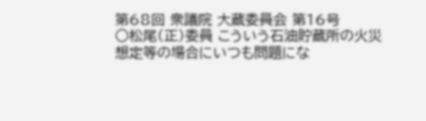第68回 衆議院 大蔵委員会 第16号
○松尾(正)委員 こういう石油貯蔵所の火災想定等の場合にいつも問題にな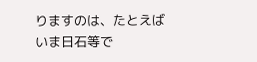りますのは、たとえばいま日石等で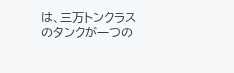は、三万トンクラスのタンクが一つの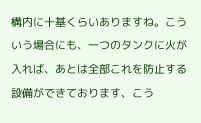構内に十基くらいありますね。こういう場合にも、一つのタンクに火が入れば、あとは全部これを防止する設備ができております、こう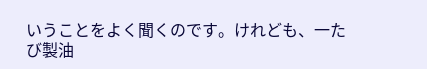いうことをよく聞くのです。けれども、一たび製油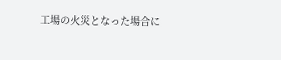工場の火災となった場合に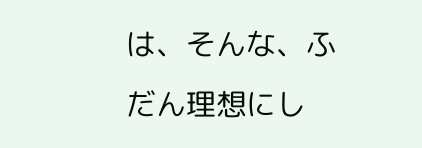は、そんな、ふだん理想にし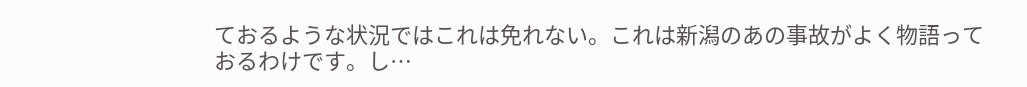ておるような状況ではこれは免れない。これは新潟のあの事故がよく物語っておるわけです。し…